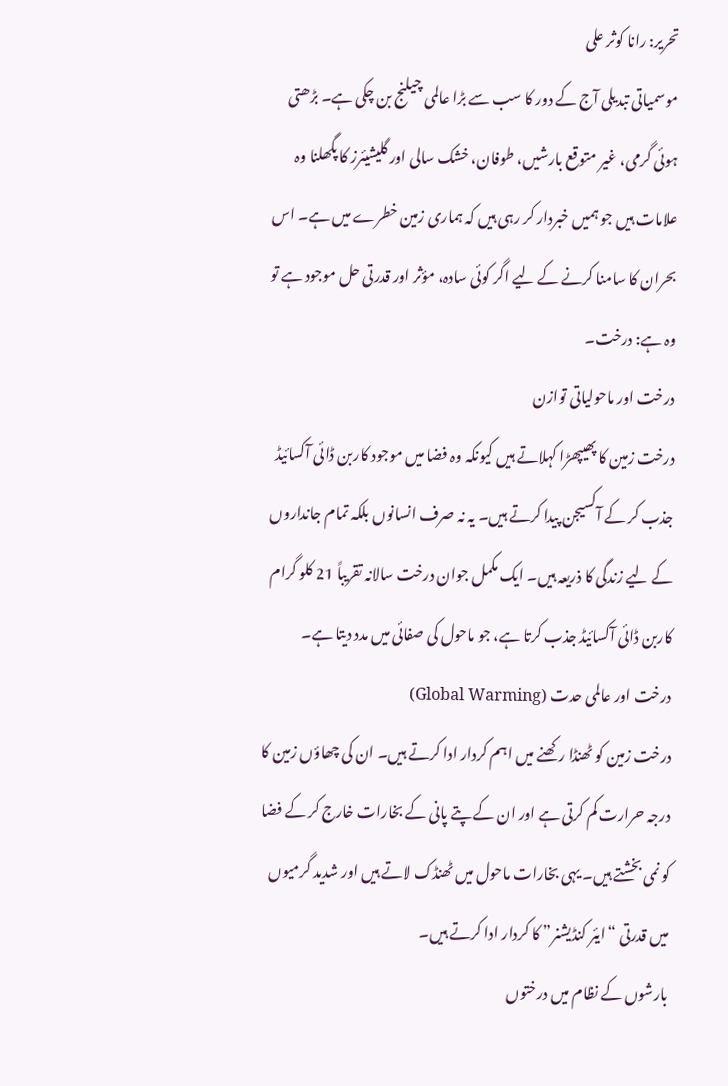تحریر: رانا کوثر علی
موسمیاتی تبدیلی آج کے دور کا سب سے بڑا عالمی چیلنج بن چکی ہے۔ بڑھتی ہوئی گرمی، غیر متوقع بارشیں، طوفان، خشک سالی اور گلیشیئرز کا پگھلنا وہ علامات ہیں جو ہمیں خبردار کر رہی ہیں کہ ہماری زمین خطرے میں ہے۔ اس بحران کا سامنا کرنے کے لیے اگر کوئی سادہ، مؤثر اور قدرتی حل موجود ہے تو وہ ہے: درخت۔
درخت اور ماحولیاتی توازن
درخت زمین کا پھیپھڑا کہلاتے ہیں کیونکہ وہ فضا میں موجود کاربن ڈائی آکسائیڈ جذب کر کے آکسیجن پیدا کرتے ہیں۔ یہ نہ صرف انسانوں بلکہ تمام جانداروں کے لیے زندگی کا ذریعہ ہیں۔ ایک مکمل جوان درخت سالانہ تقریباً 21 کلو گرام کاربن ڈائی آکسائیڈ جذب کرتا ہے، جو ماحول کی صفائی میں مدد دیتا ہے۔
درخت اور عالمی حدت (Global Warming)
درخت زمین کو ٹھنڈا رکھنے میں اہم کردار ادا کرتے ہیں۔ ان کی چھاؤں زمین کا درجہ حرارت کم کرتی ہے اور ان کے پتے پانی کے بخارات خارج کر کے فضا کو نمی بخشتے ہیں۔ یہی بخارات ماحول میں ٹھنڈک لاتے ہیں اور شدید گرمیوں میں قدرتی “ایئر کنڈیشنر” کا کردار ادا کرتے ہیں۔
بارشوں کے نظام میں درختوں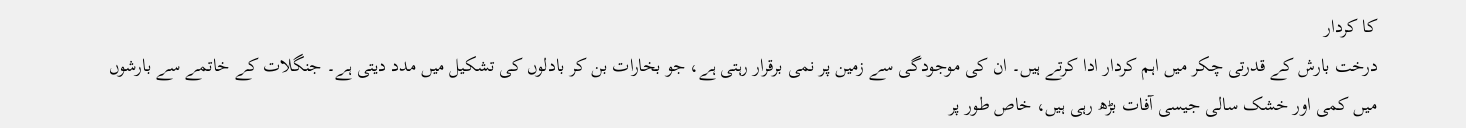کا کردار
درخت بارش کے قدرتی چکر میں اہم کردار ادا کرتے ہیں۔ ان کی موجودگی سے زمین پر نمی برقرار رہتی ہے، جو بخارات بن کر بادلوں کی تشکیل میں مدد دیتی ہے۔ جنگلات کے خاتمے سے بارشوں میں کمی اور خشک سالی جیسی آفات بڑھ رہی ہیں، خاص طور پر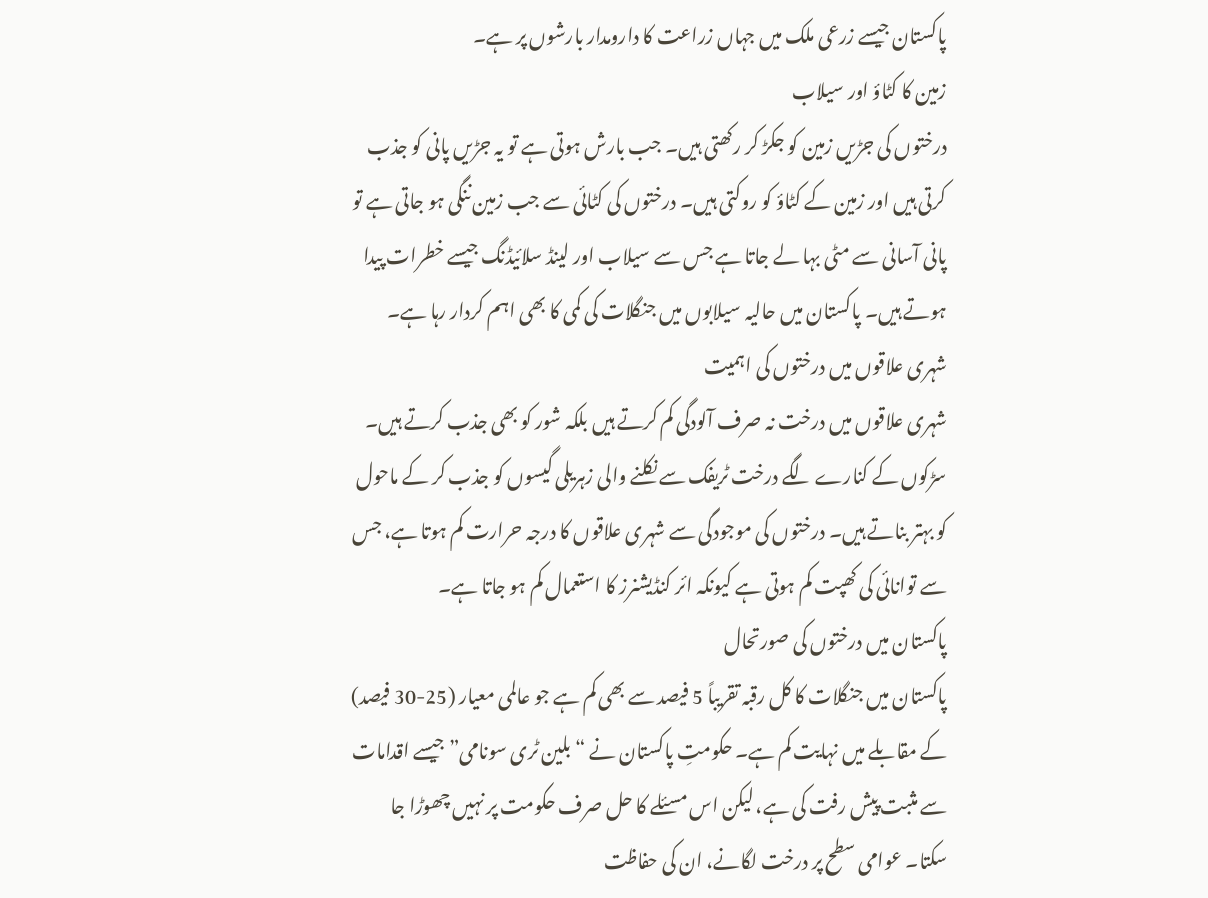پاکستان جیسے زرعی ملک میں جہاں زراعت کا دارومدار بارشوں پر ہے۔
زمین کا کٹاؤ اور سیلاب
درختوں کی جڑیں زمین کو جکڑ کر رکھتی ہیں۔ جب بارش ہوتی ہے تو یہ جڑیں پانی کو جذب کرتی ہیں اور زمین کے کٹاؤ کو روکتی ہیں۔ درختوں کی کٹائی سے جب زمین ننگی ہو جاتی ہے تو پانی آسانی سے مٹی بہا لے جاتا ہے جس سے سیلاب اور لینڈ سلائیڈنگ جیسے خطرات پیدا ہوتے ہیں۔ پاکستان میں حالیہ سیلابوں میں جنگلات کی کمی کا بھی اہم کردار رہا ہے۔
شہری علاقوں میں درختوں کی اہمیت
شہری علاقوں میں درخت نہ صرف آلودگی کم کرتے ہیں بلکہ شور کو بھی جذب کرتے ہیں۔ سڑکوں کے کنارے لگے درخت ٹریفک سے نکلنے والی زہریلی گیسوں کو جذب کر کے ماحول کو بہتر بناتے ہیں۔ درختوں کی موجودگی سے شہری علاقوں کا درجہ حرارت کم ہوتا ہے، جس سے توانائی کی کھپت کم ہوتی ہے کیونکہ ائر کنڈیشنرز کا استعمال کم ہو جاتا ہے۔
پاکستان میں درختوں کی صورتحال
پاکستان میں جنگلات کا کل رقبہ تقریباً 5 فیصد سے بھی کم ہے جو عالمی معیار (25-30 فیصد) کے مقابلے میں نہایت کم ہے۔ حکومتِ پاکستان نے “بلین ٹری سونامی” جیسے اقدامات سے مثبت پیش رفت کی ہے، لیکن اس مسئلے کا حل صرف حکومت پر نہیں چھوڑا جا سکتا۔ عوامی سطح پر درخت لگانے، ان کی حفاظت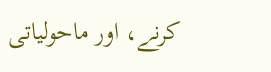کرنے، اور ماحولیاتی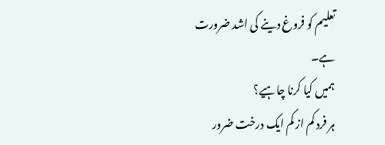تعلیم کو فروغ دینے کی اشد ضرورت ہے۔
ہمیں کیا کرنا چاہیے؟
ہر فرد کم از کم ایک درخت ضرور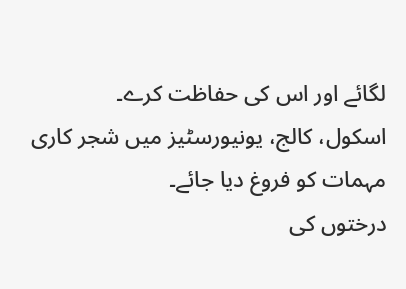لگائے اور اس کی حفاظت کرے۔
اسکول، کالج، یونیورسٹیز میں شجر کاری مہمات کو فروغ دیا جائے۔
درختوں کی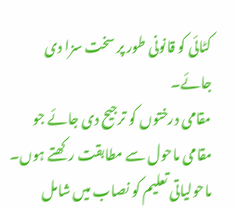کٹائی کو قانونی طور پر سخت سزا دی جائے۔
مقامی درختوں کو ترجیح دی جائے جو مقامی ماحول سے مطابقت رکھتے ہوں۔
ماحولیاتی تعلیم کو نصاب میں شامل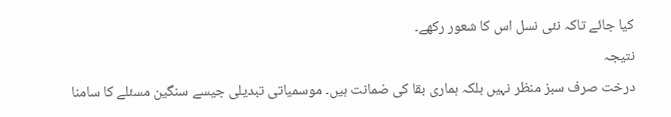کیا جائے تاکہ نئی نسل اس کا شعور رکھے۔
نتیجہ
درخت صرف سبز منظر نہیں بلکہ ہماری بقا کی ضمانت ہیں۔ موسمیاتی تبدیلی جیسے سنگین مسئلے کا سامنا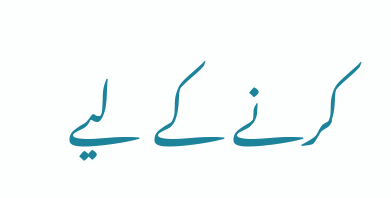کرنے کے لیے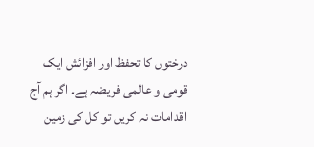درختوں کا تحفظ اور افزائش ایک قومی و عالمی فریضہ ہے۔ اگر ہم آج اقدامات نہ کریں تو کل کی زمین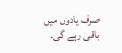صرف یادوں میں باقی رہے گی۔